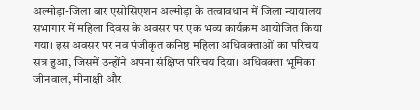अल्मोड़ा-जिला बार एसोसिएशन अल्मोड़ा के तत्वावधान में जिला न्यायालय सभागार में महिला दिवस के अवसर पर एक भव्य कार्यक्रम आयोजित किया गया। इस अवसर पर नव पंजीकृत कनिष्ठ महिला अधिवक्ताओं का परिचय सत्र हुआ, जिसमें उन्होंने अपना संक्षिप्त परिचय दिया। अधिवक्ता भूमिका जीनवाल, मीनाक्षी और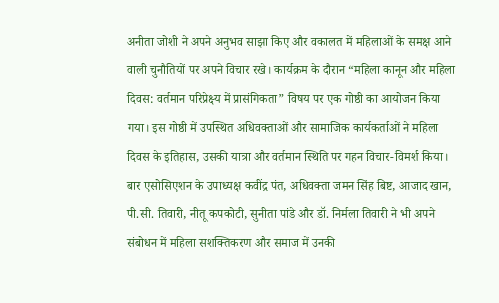अनीता जोशी ने अपने अनुभव साझा किए और वकालत में महिलाओं के समक्ष आने वाली चुनौतियों पर अपने विचार रखे। कार्यक्रम के दौरान “महिला कानून और महिला दिवस: वर्तमान परिप्रेक्ष्य में प्रासंगिकता” विषय पर एक गोष्ठी का आयोजन किया गया। इस गोष्ठी में उपस्थित अधिवक्ताओं और सामाजिक कार्यकर्ताओं ने महिला दिवस के इतिहास, उसकी यात्रा और वर्तमान स्थिति पर गहन विचार-विमर्श किया। बार एसोसिएशन के उपाध्यक्ष कवींद्र पंत, अधिवक्ता जमन सिंह बिष्ट, आजाद खान, पी.सी. तिवारी, नीतू कपकोटी, सुनीता पांडे और डॉ. निर्मला तिवारी ने भी अपने संबोधन में महिला सशक्तिकरण और समाज में उनकी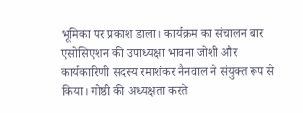भूमिका पर प्रकाश डाला। कार्यक्रम का संचालन बार एसोसिएशन की उपाध्यक्षा भावना जोशी और कार्यकारिणी सदस्य रमाशंकर नैनवाल ने संयुक्त रूप से किया। गोष्ठी की अध्यक्षता करते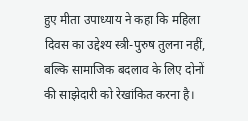हुए मीता उपाध्याय ने कहा कि महिला दिवस का उद्देश्य स्त्री-पुरुष तुलना नहीं, बल्कि सामाजिक बदलाव के लिए दोनों की साझेदारी को रेखांकित करना है।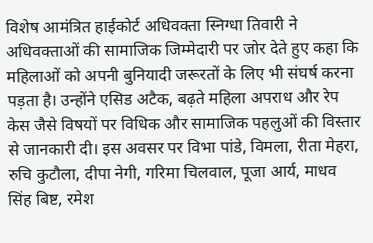विशेष आमंत्रित हाईकोर्ट अधिवक्ता स्निग्धा तिवारी ने अधिवक्ताओं की सामाजिक जिम्मेदारी पर जोर देते हुए कहा कि महिलाओं को अपनी बुनियादी जरूरतों के लिए भी संघर्ष करना पड़ता है। उन्होंने एसिड अटैक, बढ़ते महिला अपराध और रेप केस जैसे विषयों पर विधिक और सामाजिक पहलुओं की विस्तार से जानकारी दी। इस अवसर पर विभा पांडे, विमला, रीता मेहरा, रुचि कुटौला, दीपा नेगी, गरिमा चिलवाल, पूजा आर्य, माधव सिंह बिष्ट, रमेश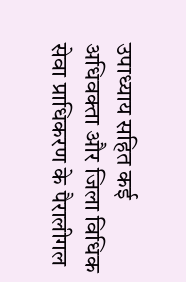उपाध्याय सहित कई अधिवक्ता और जिला विधिक सेवा प्राधिकरण के पैरालीगल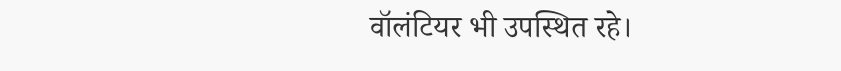वॉलंटियर भी उपस्थित रहे।